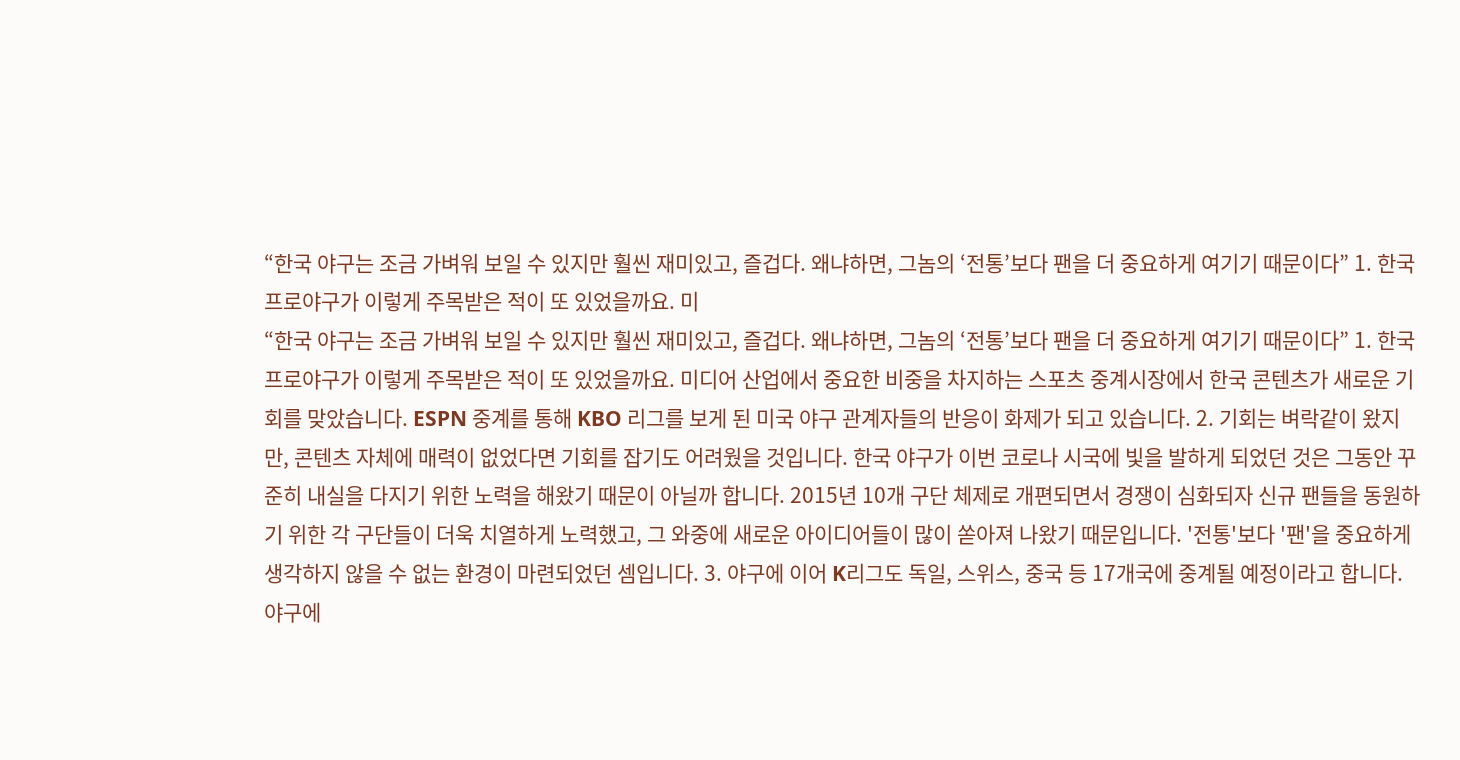“한국 야구는 조금 가벼워 보일 수 있지만 훨씬 재미있고, 즐겁다. 왜냐하면, 그놈의 ‘전통’보다 팬을 더 중요하게 여기기 때문이다” 1. 한국 프로야구가 이렇게 주목받은 적이 또 있었을까요. 미
“한국 야구는 조금 가벼워 보일 수 있지만 훨씬 재미있고, 즐겁다. 왜냐하면, 그놈의 ‘전통’보다 팬을 더 중요하게 여기기 때문이다” 1. 한국 프로야구가 이렇게 주목받은 적이 또 있었을까요. 미디어 산업에서 중요한 비중을 차지하는 스포츠 중계시장에서 한국 콘텐츠가 새로운 기회를 맞았습니다. ESPN 중계를 통해 KBO 리그를 보게 된 미국 야구 관계자들의 반응이 화제가 되고 있습니다. 2. 기회는 벼락같이 왔지만, 콘텐츠 자체에 매력이 없었다면 기회를 잡기도 어려웠을 것입니다. 한국 야구가 이번 코로나 시국에 빛을 발하게 되었던 것은 그동안 꾸준히 내실을 다지기 위한 노력을 해왔기 때문이 아닐까 합니다. 2015년 10개 구단 체제로 개편되면서 경쟁이 심화되자 신규 팬들을 동원하기 위한 각 구단들이 더욱 치열하게 노력했고, 그 와중에 새로운 아이디어들이 많이 쏟아져 나왔기 때문입니다. '전통'보다 '팬'을 중요하게 생각하지 않을 수 없는 환경이 마련되었던 셈입니다. 3. 야구에 이어 K리그도 독일, 스위스, 중국 등 17개국에 중계될 예정이라고 합니다. 야구에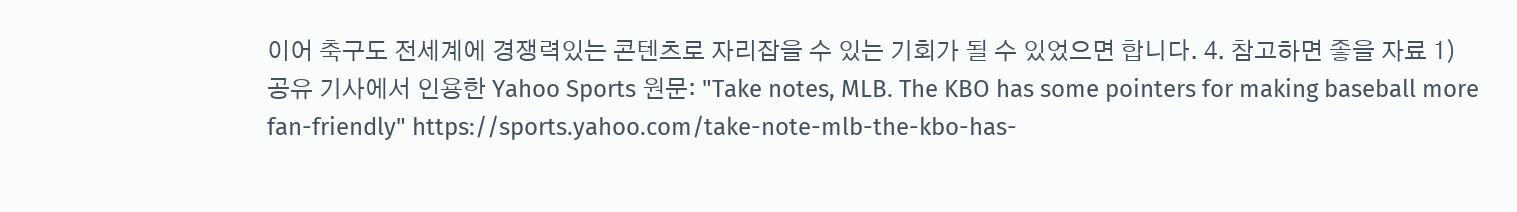이어 축구도 전세계에 경쟁력있는 콘텐츠로 자리잡을 수 있는 기회가 될 수 있었으면 합니다. 4. 참고하면 좋을 자료 1) 공유 기사에서 인용한 Yahoo Sports 원문: "Take notes, MLB. The KBO has some pointers for making baseball more fan-friendly" https://sports.yahoo.com/take-note-mlb-the-kbo-has-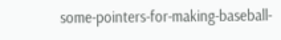some-pointers-for-making-baseball-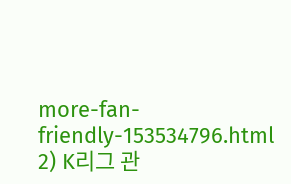more-fan-friendly-153534796.html 2) K리그 관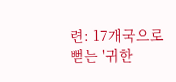련: 17개국으로 뻗는 '귀한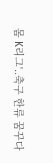몸 K리그'..축구 한류 꿈꾸다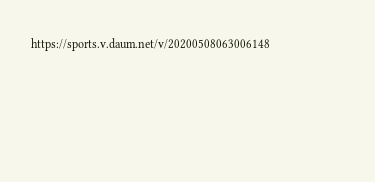https://sports.v.daum.net/v/20200508063006148